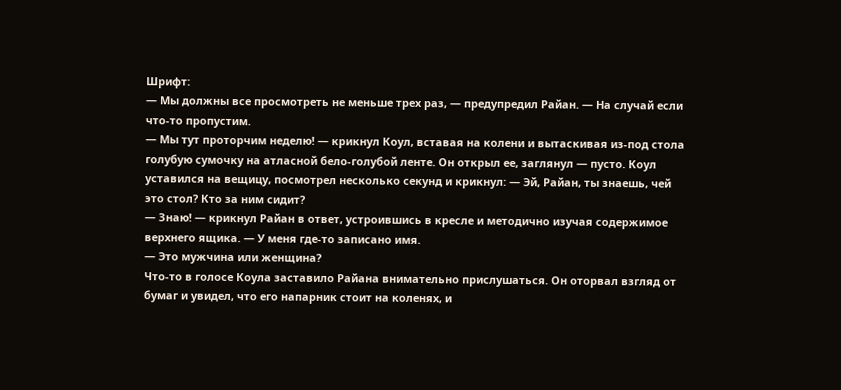Шрифт:
— Мы должны все просмотреть не меньше трех раз, — предупредил Райан. — На случай если что-то пропустим.
— Мы тут проторчим неделю! — крикнул Коул, вставая на колени и вытаскивая из-под стола голубую сумочку на атласной бело-голубой ленте. Он открыл ее, заглянул — пусто. Коул уставился на вещицу, посмотрел несколько секунд и крикнул: — Эй, Райан, ты знаешь, чей это стол? Кто за ним сидит?
— Знаю! — крикнул Райан в ответ, устроившись в кресле и методично изучая содержимое верхнего ящика. — У меня где-то записано имя.
— Это мужчина или женщина?
Что-то в голосе Коула заставило Райана внимательно прислушаться. Он оторвал взгляд от бумаг и увидел, что его напарник стоит на коленях, и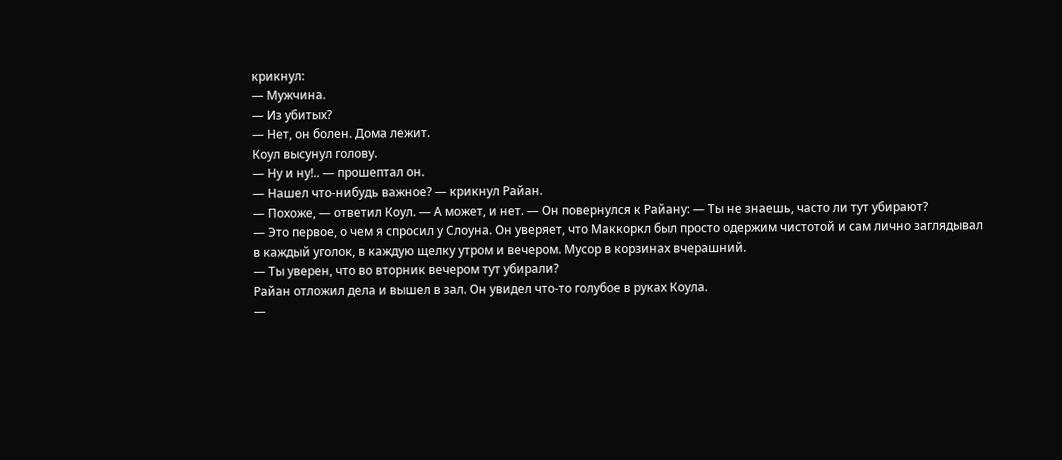крикнул:
— Мужчина.
— Из убитых?
— Нет, он болен. Дома лежит.
Коул высунул голову.
— Ну и ну!.. — прошептал он.
— Нашел что-нибудь важное? — крикнул Райан.
— Похоже, — ответил Коул. — А может, и нет. — Он повернулся к Райану: — Ты не знаешь, часто ли тут убирают?
— Это первое, о чем я спросил у Слоуна. Он уверяет, что Маккоркл был просто одержим чистотой и сам лично заглядывал в каждый уголок, в каждую щелку утром и вечером. Мусор в корзинах вчерашний.
— Ты уверен, что во вторник вечером тут убирали?
Райан отложил дела и вышел в зал. Он увидел что-то голубое в руках Коула.
—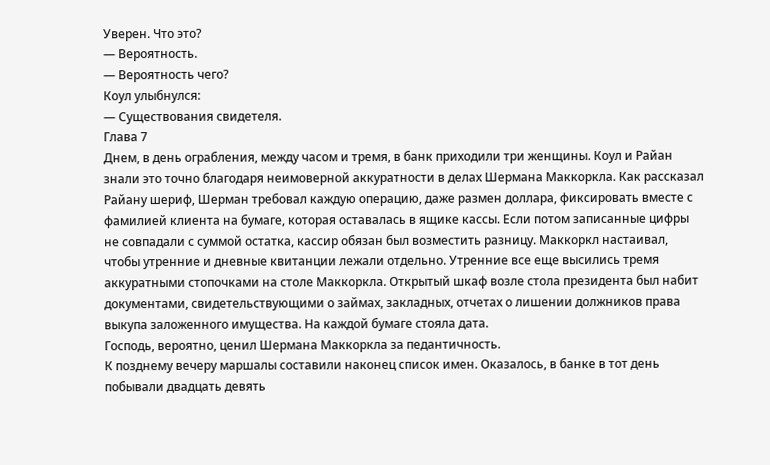Уверен. Что это?
— Вероятность.
— Вероятность чего?
Коул улыбнулся:
— Существования свидетеля.
Глава 7
Днем, в день ограбления, между часом и тремя, в банк приходили три женщины. Коул и Райан знали это точно благодаря неимоверной аккуратности в делах Шермана Маккоркла. Как рассказал Райану шериф, Шерман требовал каждую операцию, даже размен доллара, фиксировать вместе с фамилией клиента на бумаге, которая оставалась в ящике кассы. Если потом записанные цифры не совпадали с суммой остатка, кассир обязан был возместить разницу. Маккоркл настаивал, чтобы утренние и дневные квитанции лежали отдельно. Утренние все еще высились тремя аккуратными стопочками на столе Маккоркла. Открытый шкаф возле стола президента был набит документами, свидетельствующими о займах, закладных, отчетах о лишении должников права выкупа заложенного имущества. На каждой бумаге стояла дата.
Господь, вероятно, ценил Шермана Маккоркла за педантичность.
К позднему вечеру маршалы составили наконец список имен. Оказалось, в банке в тот день побывали двадцать девять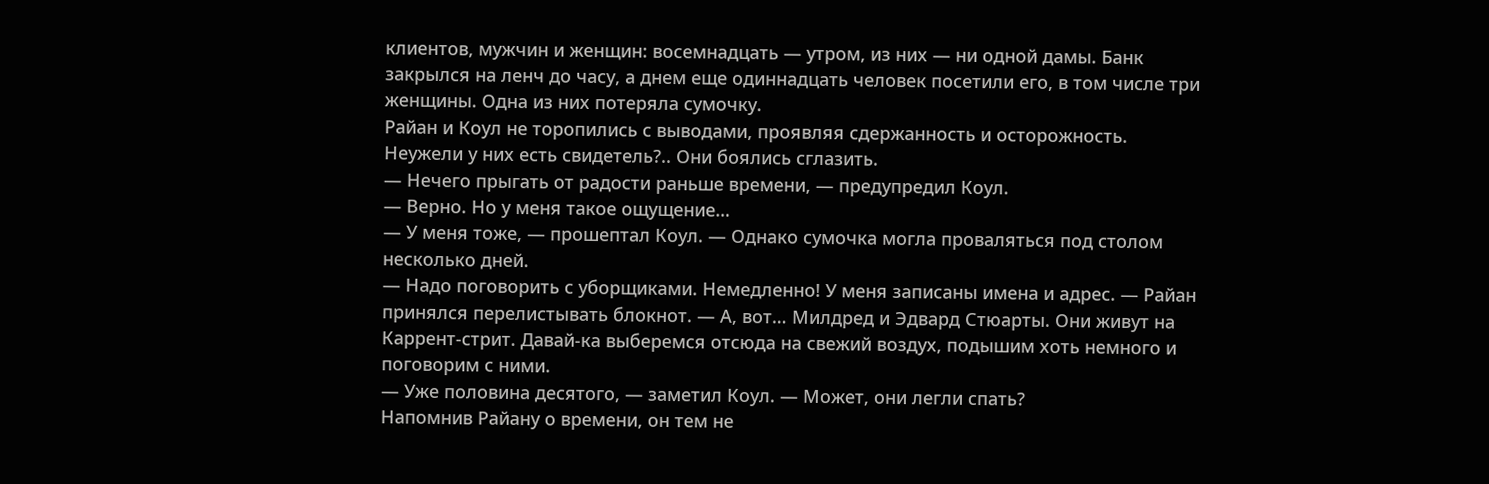клиентов, мужчин и женщин: восемнадцать — утром, из них — ни одной дамы. Банк закрылся на ленч до часу, а днем еще одиннадцать человек посетили его, в том числе три женщины. Одна из них потеряла сумочку.
Райан и Коул не торопились с выводами, проявляя сдержанность и осторожность. Неужели у них есть свидетель?.. Они боялись сглазить.
— Нечего прыгать от радости раньше времени, — предупредил Коул.
— Верно. Но у меня такое ощущение…
— У меня тоже, — прошептал Коул. — Однако сумочка могла проваляться под столом несколько дней.
— Надо поговорить с уборщиками. Немедленно! У меня записаны имена и адрес. — Райан принялся перелистывать блокнот. — А, вот… Милдред и Эдвард Стюарты. Они живут на Каррент-стрит. Давай-ка выберемся отсюда на свежий воздух, подышим хоть немного и поговорим с ними.
— Уже половина десятого, — заметил Коул. — Может, они легли спать?
Напомнив Райану о времени, он тем не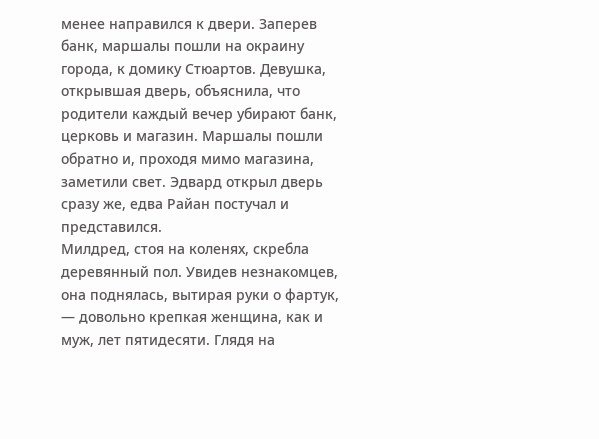менее направился к двери. Заперев банк, маршалы пошли на окраину города, к домику Стюартов. Девушка, открывшая дверь, объяснила, что родители каждый вечер убирают банк, церковь и магазин. Маршалы пошли обратно и, проходя мимо магазина, заметили свет. Эдвард открыл дверь сразу же, едва Райан постучал и представился.
Милдред, стоя на коленях, скребла деревянный пол. Увидев незнакомцев, она поднялась, вытирая руки о фартук, — довольно крепкая женщина, как и муж, лет пятидесяти. Глядя на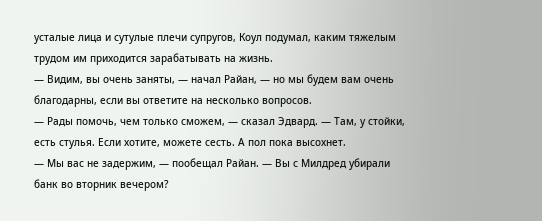усталые лица и сутулые плечи супругов, Коул подумал, каким тяжелым трудом им приходится зарабатывать на жизнь.
— Видим, вы очень заняты, — начал Райан, — но мы будем вам очень благодарны, если вы ответите на несколько вопросов.
— Рады помочь, чем только сможем, — сказал Эдвард. — Там, у стойки, есть стулья. Если хотите, можете сесть. А пол пока высохнет.
— Мы вас не задержим, — пообещал Райан. — Вы с Милдред убирали банк во вторник вечером?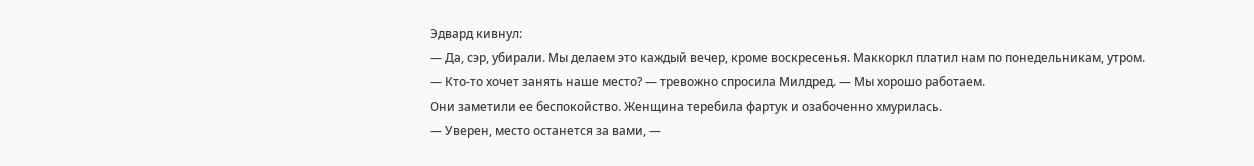Эдвард кивнул:
— Да, сэр, убирали. Мы делаем это каждый вечер, кроме воскресенья. Маккоркл платил нам по понедельникам, утром.
— Кто-то хочет занять наше место? — тревожно спросила Милдред. — Мы хорошо работаем.
Они заметили ее беспокойство. Женщина теребила фартук и озабоченно хмурилась.
— Уверен, место останется за вами, —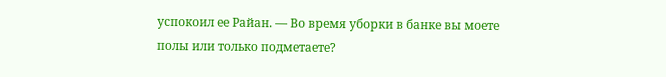успокоил ее Райан. — Во время уборки в банке вы моете полы или только подметаете?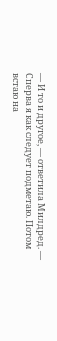— И то и другое, — ответила Милдред. — Сперва я как следует подметаю. Потом встаю на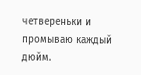четвереньки и промываю каждый дюйм.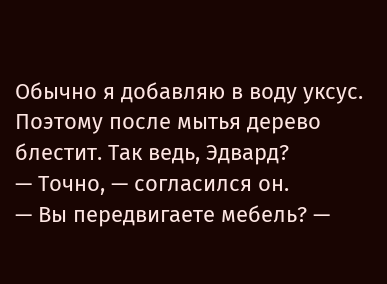Обычно я добавляю в воду уксус. Поэтому после мытья дерево блестит. Так ведь, Эдвард?
— Точно, — согласился он.
— Вы передвигаете мебель? —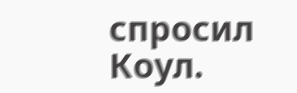спросил Коул.